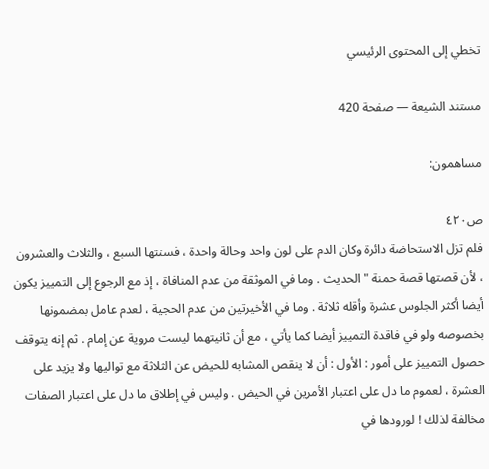تخطي إلى المحتوى الرئيسي

مستند الشيعة — صفحة 420

مساهمون:

ص٤٢٠
فلم تزل الاستحاضة دائرة وكان الدم على لون واحد وحالة واحدة ، فسنتها السبع ، والثلاث والعشرون ، لأن قصتها قصة حمنة " الحديث . وما في الموثقة من عدم المنافاة ، إذ مع الرجوع إلى التمييز يكون أيضا أكثر الجلوس عشرة وأقله ثلاثة . وما في الأخيرتين من عدم الحجية ، لعدم عامل بمضمونها بخصوصه ولو في فاقدة التمييز أيضا كما يأتي ، مع أن ثانيتهما ليست مروية عن إمام . ثم إنه يتوقف حصول التمييز على أمور : الأول : أن لا ينقص المشابه للحيض عن الثلاثة مع تواليها ولا يزيد على العشرة ، لعموم ما دل على اعتبار الأمرين في الحيض . وليس في إطلاق ما دل على اعتبار الصفات مخالفة لذلك ! لورودها في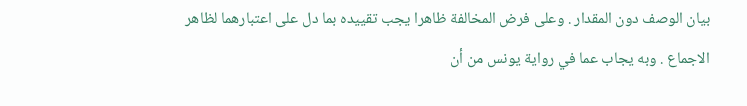بيان الوصف دون المقدار . وعلى فرض المخالفة ظاهرا يجب تقييده بما دل على اعتبارهما لظاهر الاجماع . وبه يجاب عما في رواية يونس من أن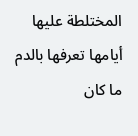المختلطة عليها أيامها تعرفها بالدم ما كان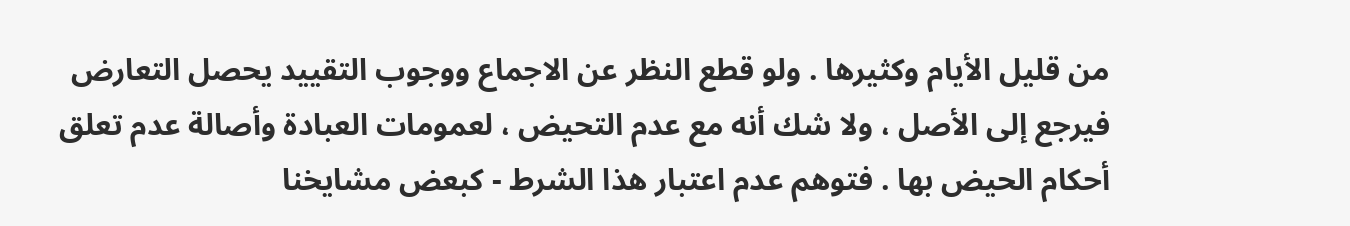من قليل الأيام وكثيرها . ولو قطع النظر عن الاجماع ووجوب التقييد يحصل التعارض فيرجع إلى الأصل ، ولا شك أنه مع عدم التحيض ، لعمومات العبادة وأصالة عدم تعلق أحكام الحيض بها . فتوهم عدم اعتبار هذا الشرط - كبعض مشايخنا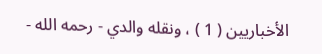الأخباريين ( 1 ) ، ونقله والدي - رحمه الله -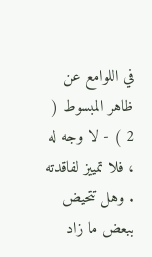في اللوامع عن ظاهر المبسوط ( 2 ) - لا وجه له ، فلا تمييز لفاقدته . وهل تتحيض ببعض ما زاد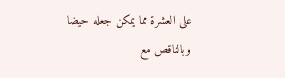على العشرة مما يمكن جعله حيضا وبالناقص مع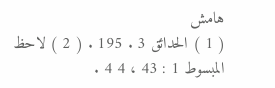هامش
( 1 ) الحدائق 3 . 195 . ( 2 ) لاحظ المبسوط 1 : 43 ، 4 4 .